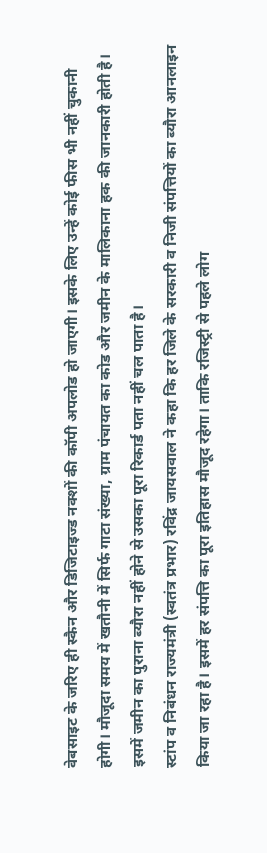वेबसाइट के जरिए ही स्कैन और डिजिटाइज्ड नक्शों की कॉपी अपलोड हो जाएगी। इसके लिए उन्हें कोई फीस भी नहीं चुकानी होगी। मौजूदा समय में खतौनी में सिर्फ गाटा संख्या, ग्राम पंचायत का कोड और जमीन के मालिकाना हक की जानकारी होती है। इसमें जमीन का पुराना ब्यौरा नहीं होने से उसका पूरा रिकार्ड पता नहीं चल पाता है।
स्टांप व निबंधन राज्यमंत्री (स्वतंत्र प्रभार) रविंद्र जायसवाल ने कहा कि हर जिले के सरकारी व निजी संपत्तियों का ब्यौरा आनलाइन किया जा रहा है। इसमें हर संपत्ति का पूरा इतिहास मौजूद रहेगा। ताकि रजिस्ट्री से पहले लोग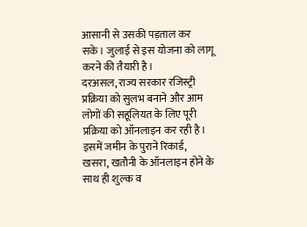आसानी से उसकी पड़ताल कर सके। जुलाई से इस योजना को लागू करने की तैयारी है।
दरअसल, राज्य सरकार रजिस्ट्री प्रक्रिया को सुलभ बनाने और आम लोगों की सहूलियत के लिए पूरी प्रक्रिया को ऑनलाइन कर रही है। इसमें जमीन के पुराने रिकार्ड, खसरा, खतौनी के ऑनलाइन होने के साथ ही शुल्क व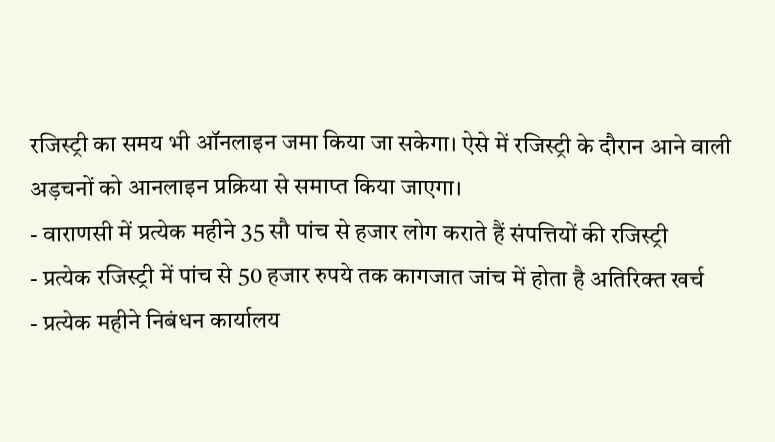रजिस्ट्री का समय भी ऑनलाइन जमा किया जा सकेगा। ऐसे में रजिस्ट्री के दौरान आने वाली अड़चनों को आनलाइन प्रक्रिया से समाप्त किया जाएगा।
- वाराणसी में प्रत्येक महीने 35 सौ पांच से हजार लोग कराते हैं संपत्तियों की रजिस्ट्री
- प्रत्येक रजिस्ट्री में पांच से 50 हजार रुपये तक कागजात जांच में होता है अतिरिक्त खर्च
- प्रत्येक महीने निबंधन कार्यालय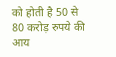को होती है 50 से 80 करोड़ रुपये की आय